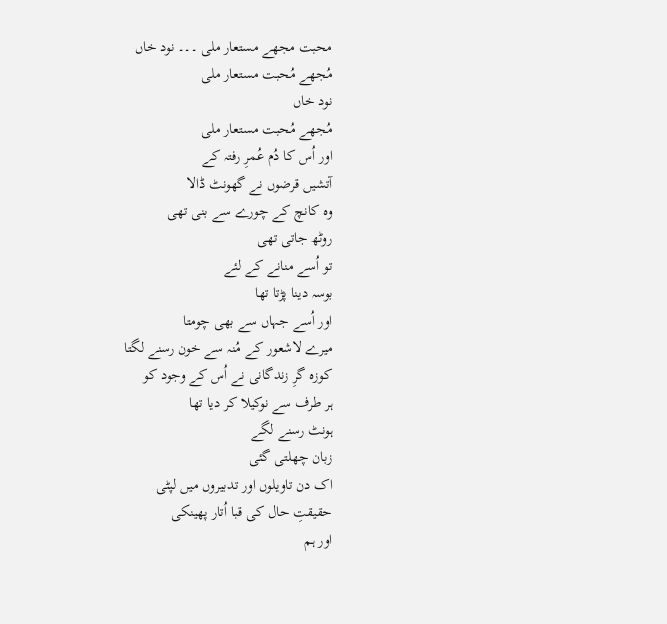محبت مجھے مستعار ملی ۔۔۔ نود خاں
مُجھے مُحبت مستعار ملی
نود خاں
مُجھے مُحبت مستعار ملی
اور اُس کا دُم عُمرِ رفتہ کے
آتشیں قرضوں نے گھونٹ ڈالا
وہ کانچ کے چورے سے بنی تھی
روٹھ جاتی تھی
تو اُسے منانے کے لئے
بوسہ دینا پڑتا تھا
اور اُسے جہاں سے بھی چومتا
میرے لاشعور کے مُنہ سے خون رسنے لگتا
کوزہ گرِ زندگانی نے اُس کے وجود کو
ہر طرف سے نوکیلا کر دیا تھا
ہونٹ رسنے لگے
زبان چھلتی گئی
اک دن تاویلوں اور تدبیروں میں لپٹی
حقیقتِ حال کی قبا اُتار پھینکی
اور ہم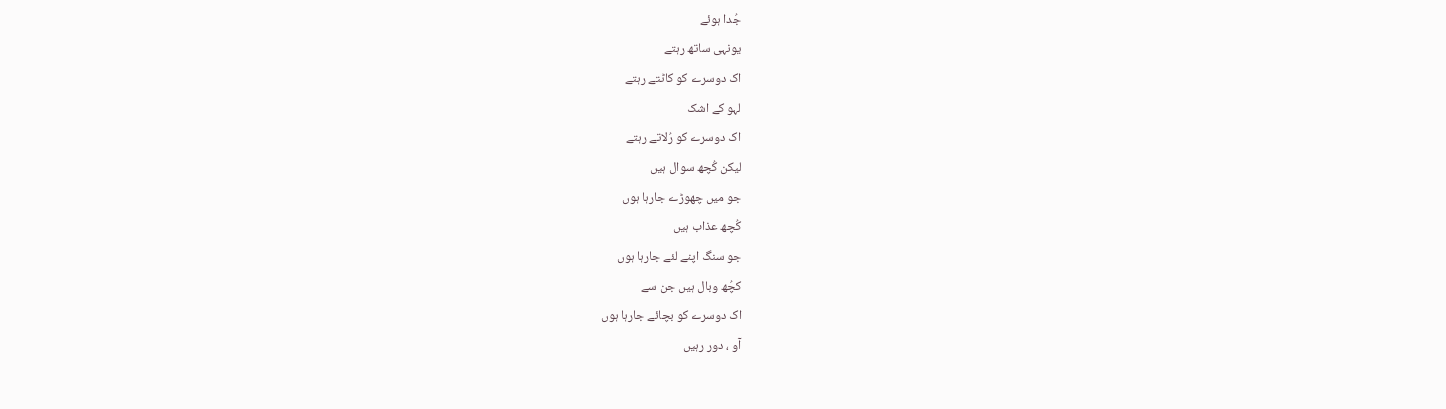جُدا ہوئے
یونہی ساتھ رہتے
اک دوسرے کو کاٹتے رہتے
لہو کے اشک
اک دوسرے کو رُلاتے رہتے
لیکن کُچھ سوال ہیں
جو میں چھوڑے جارہا ہوں
کُچھ عذاب ہیں
جو سنگ اپنے لئے جارہا ہوں
کچُھ وبال ہیں جن سے
اک دوسرے کو بچائے جارہا ہوں
آو ، دور رہیں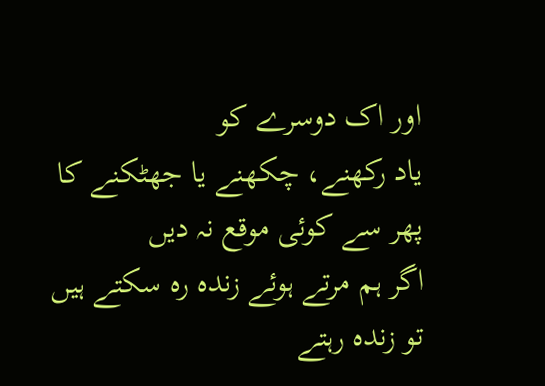اور اک دوسرے کو
یاد رکھنے، چکھنے یا جھٹکنے کا
پھر سے کوئی موقع نہ دیں
اگر ہم مرتے ہوئے زندہ رہ سکتے ہیں
تو زندہ رہتے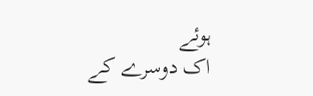ہوئے
اک دوسرے کے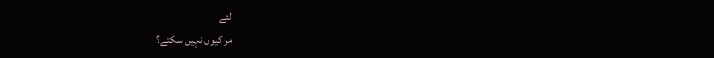لئے
مر کیوں نہیں سکتے؟